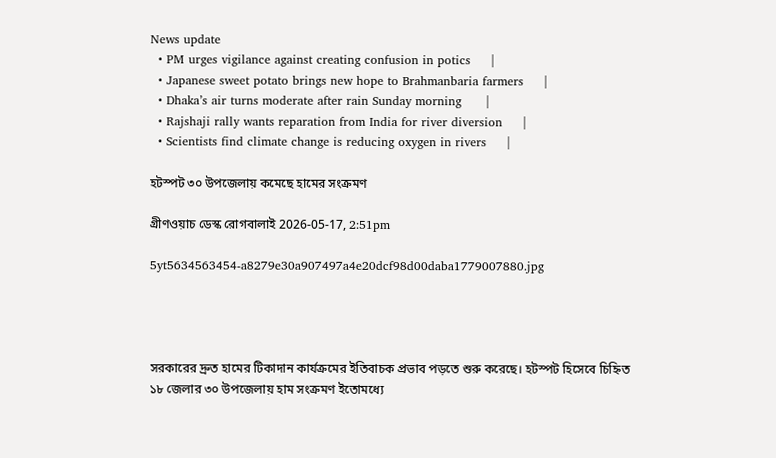News update
  • PM urges vigilance against creating confusion in potics     |
  • Japanese sweet potato brings new hope to Brahmanbaria farmers     |
  • Dhaka’s air turns moderate after rain Sunday morning      |
  • Rajshaji rally wants reparation from India for river diversion     |
  • Scientists find climate change is reducing oxygen in rivers     |

হটস্পট ৩০ উপজেলায় কমেছে হামের সংক্রমণ

গ্রীণওয়াচ ডেস্ক রোগবালাই 2026-05-17, 2:51pm

5yt5634563454-a8279e30a907497a4e20dcf98d00daba1779007880.jpg




সরকারের দ্রুত হামের টিকাদান কার্যক্রমের ইতিবাচক প্রভাব পড়তে শুরু করেছে। হটস্পট হিসেবে চিহ্নিত ১৮ জেলার ৩০ উপজেলায় হাম সংক্রমণ ইতোমধ্যে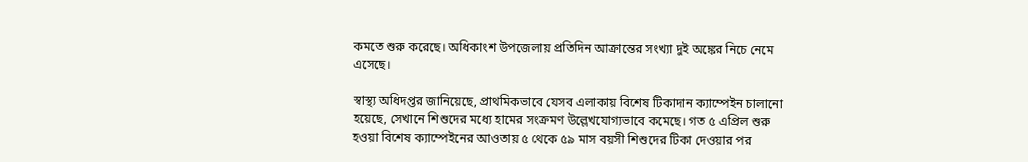কমতে শুরু করেছে। অধিকাংশ উপজেলায় প্রতিদিন আক্রান্তের সংখ্যা দুই অঙ্কের নিচে নেমে এসেছে।

স্বাস্থ্য অধিদপ্তর জানিয়েছে, প্রাথমিকভাবে যেসব এলাকায় বিশেষ টিকাদান ক্যাম্পেইন চালানো হয়েছে, সেখানে শিশুদের মধ্যে হামের সংক্রমণ উল্লেখযোগ্যভাবে কমেছে। গত ৫ এপ্রিল শুরু হওয়া বিশেষ ক্যাম্পেইনের আওতায় ৫ থেকে ৫৯ মাস বয়সী শিশুদের টিকা দেওয়ার পর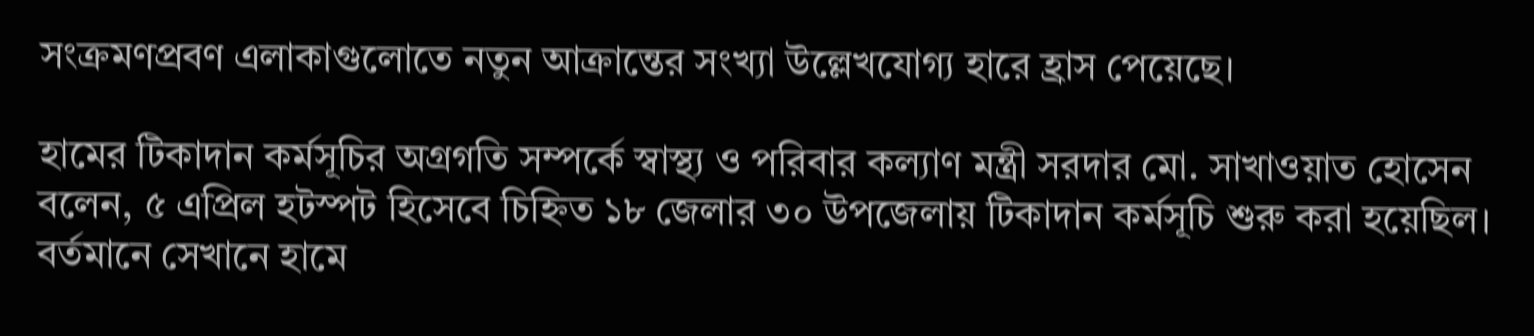সংক্রমণপ্রবণ এলাকাগুলোতে নতুন আক্রান্তের সংখ্যা উল্লেখযোগ্য হারে হ্রাস পেয়েছে।

হামের টিকাদান কর্মসূচির অগ্রগতি সম্পর্কে স্বাস্থ্য ও পরিবার কল্যাণ মন্ত্রী সরদার মো. সাখাওয়াত হোসেন বলেন, ৫ এপ্রিল হটস্পট হিসেবে চিহ্নিত ১৮ জেলার ৩০ উপজেলায় টিকাদান কর্মসূচি শুরু করা হয়েছিল। বর্তমানে সেখানে হামে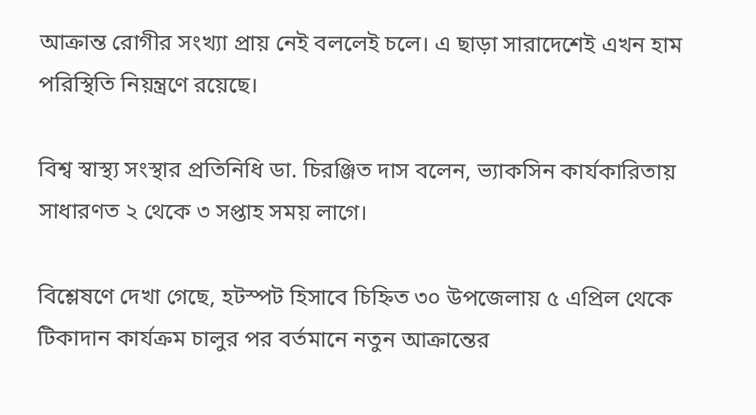আক্রান্ত রোগীর সংখ্যা প্রায় নেই বললেই চলে। এ ছাড়া সারাদেশেই এখন হাম পরিস্থিতি নিয়ন্ত্রণে রয়েছে।

বিশ্ব স্বাস্থ্য সংস্থার প্রতিনিধি ডা. চিরঞ্জিত দাস বলেন, ভ্যাকসিন কার্যকারিতায় সাধারণত ২ থেকে ৩ সপ্তাহ সময় লাগে।

বিশ্লেষণে দেখা গেছে, হটস্পট হিসাবে চিহ্নিত ৩০ উপজেলায় ৫ এপ্রিল থেকে টিকাদান কার্যক্রম চালুর পর বর্তমানে নতুন আক্রান্তের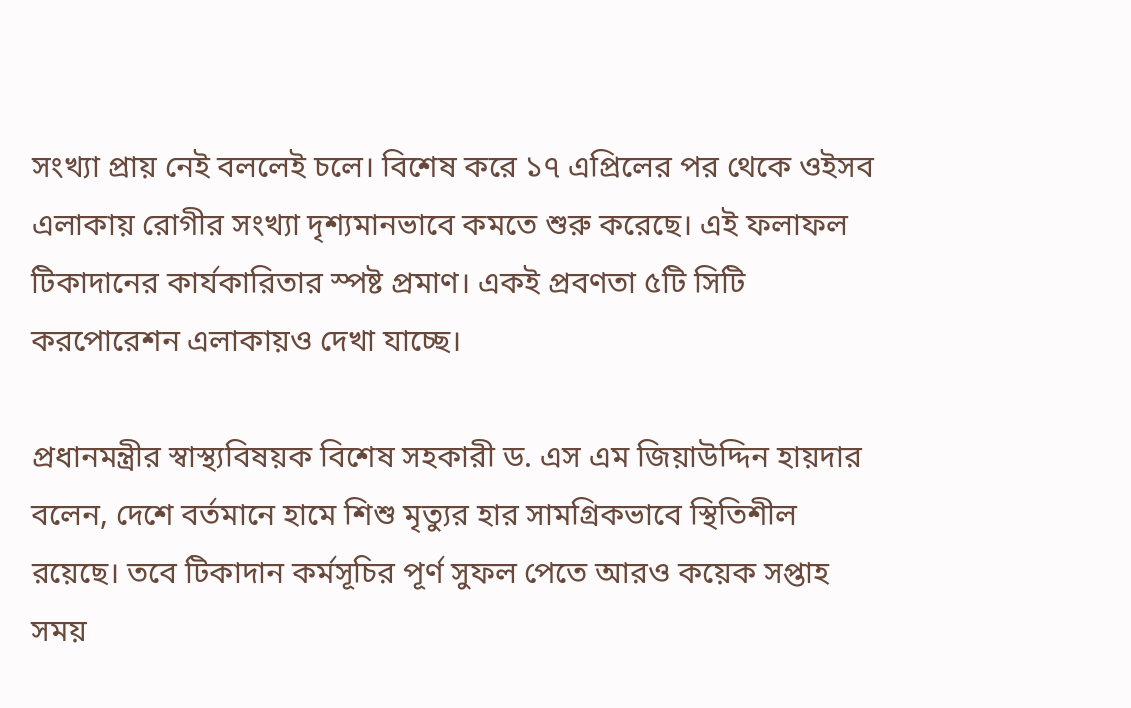সংখ্যা প্রায় নেই বললেই চলে। বিশেষ করে ১৭ এপ্রিলের পর থেকে ওইসব এলাকায় রোগীর সংখ্যা দৃশ্যমানভাবে কমতে শুরু করেছে। এই ফলাফল টিকাদানের কার্যকারিতার স্পষ্ট প্রমাণ। একই প্রবণতা ৫টি সিটি করপোরেশন এলাকায়ও দেখা যাচ্ছে।

প্রধানমন্ত্রীর স্বাস্থ্যবিষয়ক বিশেষ সহকারী ড. এস এম জিয়াউদ্দিন হায়দার বলেন, দেশে বর্তমানে হামে শিশু মৃত্যুর হার সামগ্রিকভাবে স্থিতিশীল রয়েছে। তবে টিকাদান কর্মসূচির পূর্ণ সুফল পেতে আরও কয়েক সপ্তাহ সময়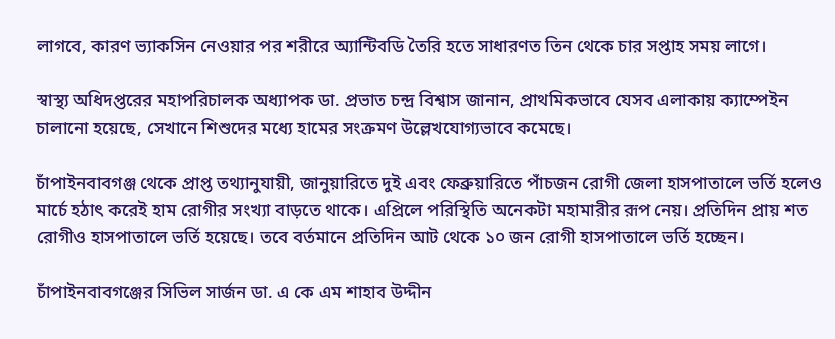লাগবে, কারণ ভ্যাকসিন নেওয়ার পর শরীরে অ্যান্টিবডি তৈরি হতে সাধারণত তিন থেকে চার সপ্তাহ সময় লাগে।

স্বাস্থ্য অধিদপ্তরের মহাপরিচালক অধ্যাপক ডা. প্রভাত চন্দ্র বিশ্বাস জানান, প্রাথমিকভাবে যেসব এলাকায় ক্যাম্পেইন চালানো হয়েছে, সেখানে শিশুদের মধ্যে হামের সংক্রমণ উল্লেখযোগ্যভাবে কমেছে।

চাঁপাইনবাবগঞ্জ থেকে প্রাপ্ত তথ্যানুযায়ী, জানুয়ারিতে দুই এবং ফেব্রুয়ারিতে পাঁচজন রোগী জেলা হাসপাতালে ভর্তি হলেও মার্চে হঠাৎ করেই হাম রোগীর সংখ্যা বাড়তে থাকে। এপ্রিলে পরিস্থিতি অনেকটা মহামারীর রূপ নেয়। প্রতিদিন প্রায় শত রোগীও হাসপাতালে ভর্তি হয়েছে। তবে বর্তমানে প্রতিদিন আট থেকে ১০ জন রোগী হাসপাতালে ভর্তি হচ্ছেন।

চাঁপাইনবাবগঞ্জের সিভিল সার্জন ডা. এ কে এম শাহাব উদ্দীন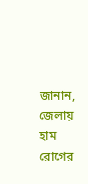জানান, জেলায় হাম রোগের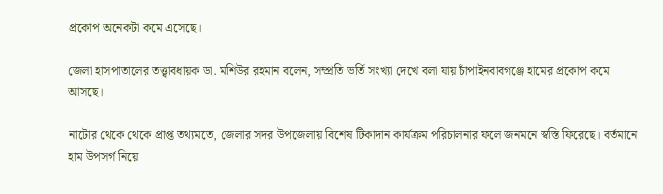প্রকোপ অনেকটা কমে এসেছে।

জেলা হাসপাতালের তত্ত্বাবধায়ক ডা. মশিউর রহমান বলেন, সম্প্রতি ভর্তি সংখ্যা দেখে বলা যায় চাঁপাইনবাবগঞ্জে হামের প্রকোপ কমে আসছে।

নাটোর থেকে থেকে প্রাপ্ত তথ্যমতে, জেলার সদর উপজেলায় বিশেষ টিকাদান কার্যক্রম পরিচালনার ফলে জনমনে স্বস্তি ফিরেছে। বর্তমানে হাম উপসর্গ নিয়ে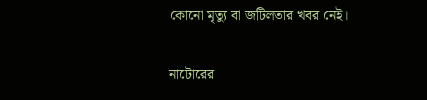কোনো মৃত্যু বা জটিলতার খবর নেই।

নাটোরের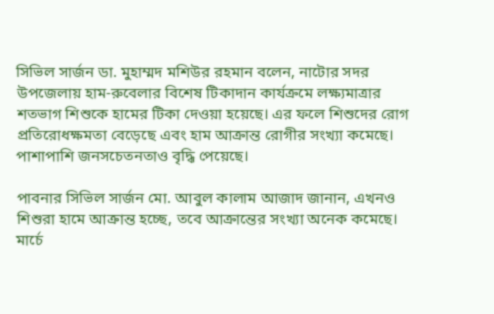সিভিল সার্জন ডা. মুহাম্মদ মশিউর রহমান বলেন, নাটোর সদর উপজেলায় হাম-রুবেলার বিশেষ টিকাদান কার্যক্রমে লক্ষ্যমাত্রার শতভাগ শিশুকে হামের টিকা দেওয়া হয়েছে। এর ফলে শিশুদের রোগ প্রতিরোধক্ষমতা বেড়েছে এবং হাম আক্রান্ত রোগীর সংখ্যা কমেছে। পাশাপাশি জনসচেতনতাও বৃদ্ধি পেয়েছে।

পাবনার সিভিল সার্জন মো. আবুল কালাম আজাদ জানান, এখনও শিশুরা হামে আক্রান্ত হচ্ছে, তবে আক্রান্তের সংখ্যা অনেক কমেছে। মার্চে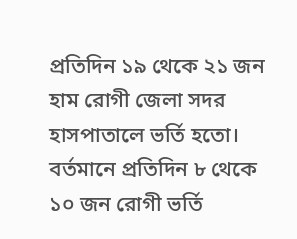প্রতিদিন ১৯ থেকে ২১ জন হাম রোগী জেলা সদর হাসপাতালে ভর্তি হতো। বর্তমানে প্রতিদিন ৮ থেকে ১০ জন রোগী ভর্তি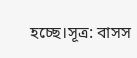হচ্ছে।সূত্র: বাসস